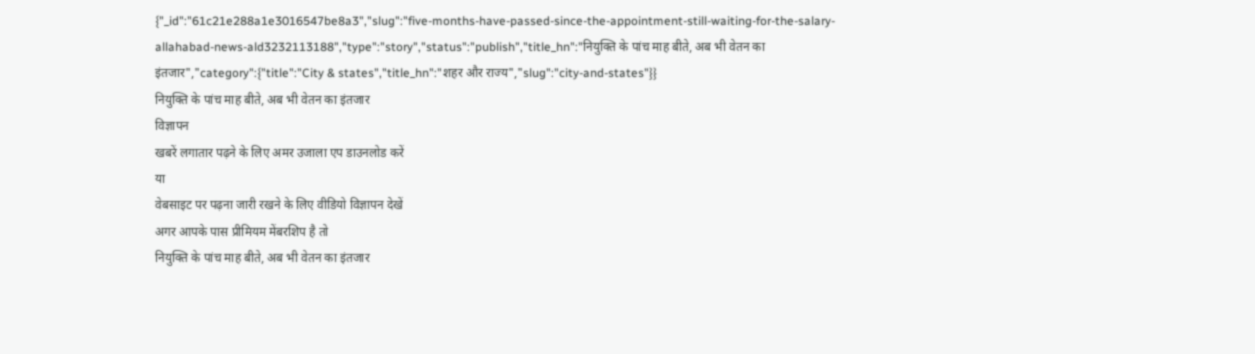{"_id":"61c21e288a1e3016547be8a3","slug":"five-months-have-passed-since-the-appointment-still-waiting-for-the-salary-allahabad-news-ald3232113188","type":"story","status":"publish","title_hn":"नियुक्ति के पांच माह बीते, अब भी वेतन का इंतजार","category":{"title":"City & states","title_hn":"शहर और राज्य","slug":"city-and-states"}}
नियुक्ति के पांच माह बीते, अब भी वेतन का इंतजार
विज्ञापन
खबरें लगातार पढ़ने के लिए अमर उजाला एप डाउनलोड करें
या
वेबसाइट पर पढ़ना जारी रखने के लिए वीडियो विज्ञापन देखें
अगर आपके पास प्रीमियम मेंबरशिप है तो
नियुक्ति के पांच माह बीते, अब भी वेतन का इंतजार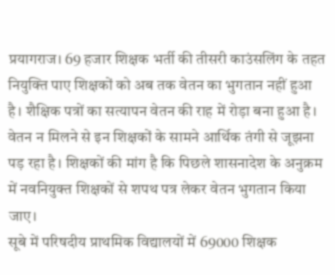प्रयागराज। 69 हजार शिक्षक भर्ती की तीसरी काउंसलिंग के तहत नियुक्ति पाए शिक्षकों को अब तक वेतन का भुगतान नहीं हुआ है। शैक्षिक पत्रों का सत्यापन वेतन की राह में रोड़ा बना हुआ है। वेतन न मिलने से इन शिक्षकों के सामने आर्थिक तंगी से जूझना पड़ रहा है। शिक्षकों की मांग है कि पिछले शासनादेश के अनुक्रम में नवनियुक्त शिक्षकों से शपथ पत्र लेकर वेतन भुगतान किया जाए।
सूबे में परिषदीय प्राथमिक विद्यालयों में 69000 शिक्षक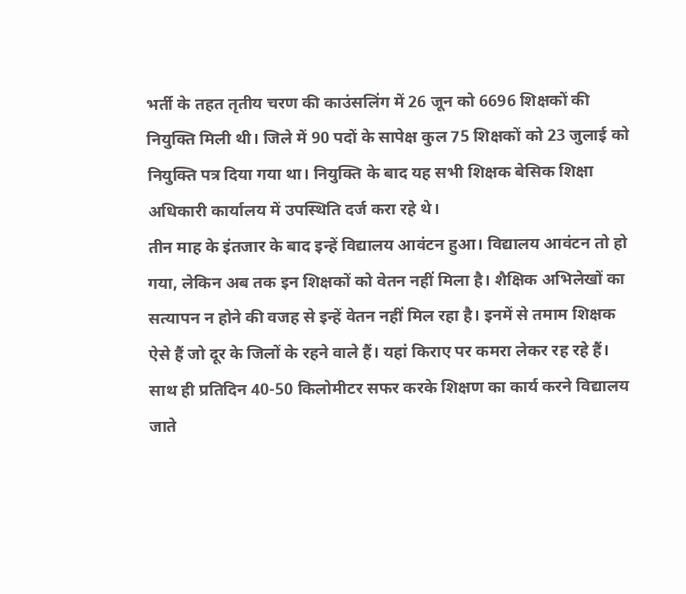भर्ती के तहत तृतीय चरण की काउंसलिंग में 26 जून को 6696 शिक्षकों की नियुक्ति मिली थी। जिले में 90 पदों के सापेक्ष कुल 75 शिक्षकों को 23 जुलाई को नियुक्ति पत्र दिया गया था। नियुक्ति के बाद यह सभी शिक्षक बेसिक शिक्षा अधिकारी कार्यालय में उपस्थिति दर्ज करा रहे थे।
तीन माह के इंतजार के बाद इन्हें विद्यालय आवंटन हुआ। विद्यालय आवंटन तो हो गया, लेकिन अब तक इन शिक्षकों को वेतन नहीं मिला है। शैक्षिक अभिलेखों का सत्यापन न होने की वजह से इन्हें वेतन नहीं मिल रहा है। इनमें से तमाम शिक्षक ऐसे हैं जो दूर के जिलों के रहने वाले हैं। यहां किराए पर कमरा लेकर रह रहे हैं। साथ ही प्रतिदिन 40-50 किलोमीटर सफर करके शिक्षण का कार्य करने विद्यालय जाते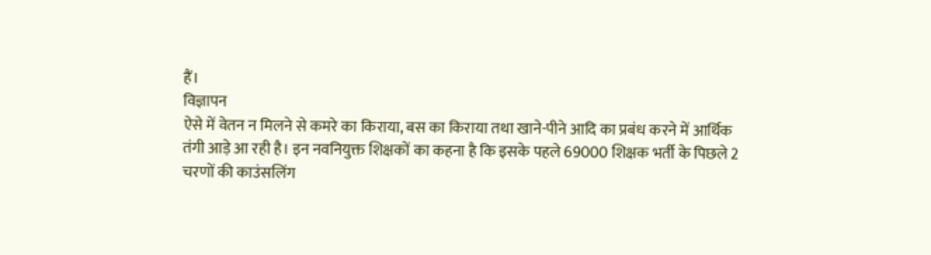हैं।
विज्ञापन
ऐसे में वेतन न मिलने से कमरे का किराया, बस का किराया तथा खाने-पीने आदि का प्रबंध करने में आर्थिक तंगी आड़े आ रही है। इन नवनियुक्त शिक्षकों का कहना है कि इसके पहले 69000 शिक्षक भर्ती के पिछले 2 चरणों की काउंसलिंग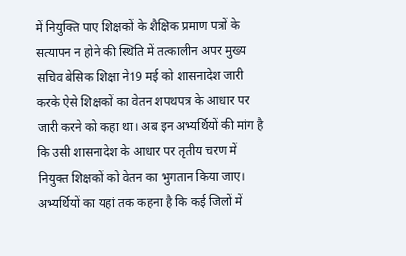में नियुक्ति पाए शिक्षकों के शैक्षिक प्रमाण पत्रों के सत्यापन न होने की स्थिति में तत्कालीन अपर मुख्य सचिव बेसिक शिक्षा ने19 मई को शासनादेश जारी करके ऐसे शिक्षकों का वेतन शपथपत्र के आधार पर जारी करने को कहा था। अब इन अभ्यर्थियों की मांग है कि उसी शासनादेश के आधार पर तृतीय चरण में नियुक्त शिक्षकों को वेतन का भुगतान किया जाए। अभ्यर्थियों का यहां तक कहना है कि कई जिलों में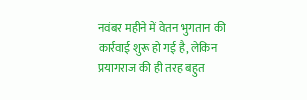नवंबर महीने में वेतन भुगतान की कार्रवाई शुरू हो गई है, लेकिन प्रयागराज की ही तरह बहुत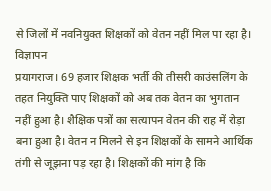से जिलों में नवनियुक्त शिक्षकों को वेतन नहीं मिल पा रहा है।
विज्ञापन
प्रयागराज। 69 हजार शिक्षक भर्ती की तीसरी काउंसलिंग के तहत नियुक्ति पाए शिक्षकों को अब तक वेतन का भुगतान नहीं हुआ है। शैक्षिक पत्रों का सत्यापन वेतन की राह में रोड़ा बना हुआ है। वेतन न मिलने से इन शिक्षकों के सामने आर्थिक तंगी से जूझना पड़ रहा है। शिक्षकों की मांग है कि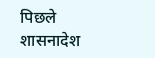पिछले शासनादेश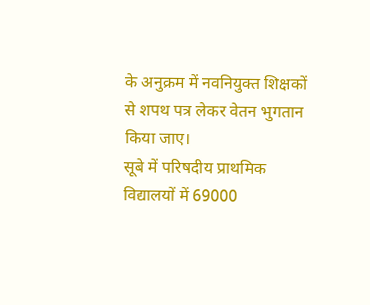के अनुक्रम में नवनियुक्त शिक्षकों से शपथ पत्र लेकर वेतन भुगतान किया जाए।
सूबे में परिषदीय प्राथमिक विद्यालयों में 69000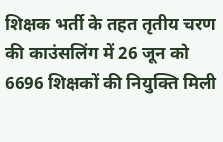शिक्षक भर्ती के तहत तृतीय चरण की काउंसलिंग में 26 जून को 6696 शिक्षकों की नियुक्ति मिली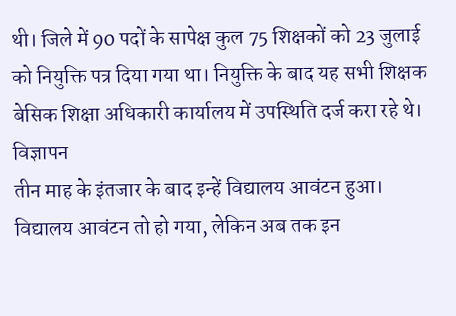थी। जिले में 90 पदों के सापेक्ष कुल 75 शिक्षकों को 23 जुलाई को नियुक्ति पत्र दिया गया था। नियुक्ति के बाद यह सभी शिक्षक बेसिक शिक्षा अधिकारी कार्यालय में उपस्थिति दर्ज करा रहे थे।
विज्ञापन
तीन माह के इंतजार के बाद इन्हें विद्यालय आवंटन हुआ। विद्यालय आवंटन तो हो गया, लेकिन अब तक इन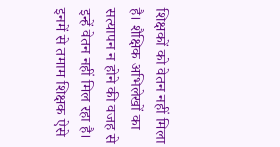शिक्षकों को वेतन नहीं मिला है। शैक्षिक अभिलेखों का सत्यापन न होने की वजह से इन्हें वेतन नहीं मिल रहा है। इनमें से तमाम शिक्षक ऐसे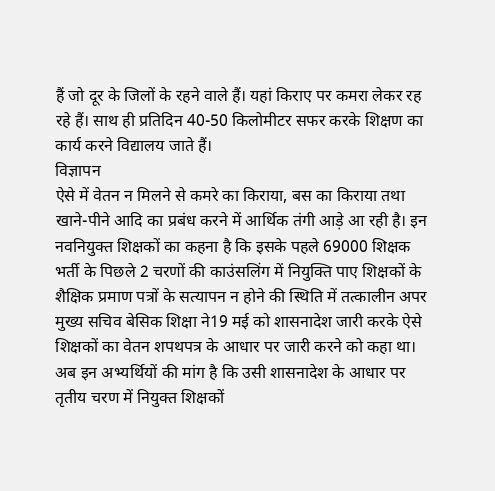हैं जो दूर के जिलों के रहने वाले हैं। यहां किराए पर कमरा लेकर रह रहे हैं। साथ ही प्रतिदिन 40-50 किलोमीटर सफर करके शिक्षण का कार्य करने विद्यालय जाते हैं।
विज्ञापन
ऐसे में वेतन न मिलने से कमरे का किराया, बस का किराया तथा खाने-पीने आदि का प्रबंध करने में आर्थिक तंगी आड़े आ रही है। इन नवनियुक्त शिक्षकों का कहना है कि इसके पहले 69000 शिक्षक भर्ती के पिछले 2 चरणों की काउंसलिंग में नियुक्ति पाए शिक्षकों के शैक्षिक प्रमाण पत्रों के सत्यापन न होने की स्थिति में तत्कालीन अपर मुख्य सचिव बेसिक शिक्षा ने19 मई को शासनादेश जारी करके ऐसे शिक्षकों का वेतन शपथपत्र के आधार पर जारी करने को कहा था। अब इन अभ्यर्थियों की मांग है कि उसी शासनादेश के आधार पर तृतीय चरण में नियुक्त शिक्षकों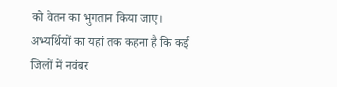को वेतन का भुगतान किया जाए। अभ्यर्थियों का यहां तक कहना है कि कई जिलों में नवंबर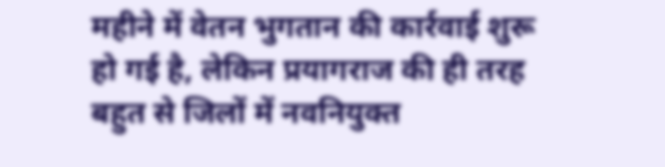महीने में वेतन भुगतान की कार्रवाई शुरू हो गई है, लेकिन प्रयागराज की ही तरह बहुत से जिलों में नवनियुक्त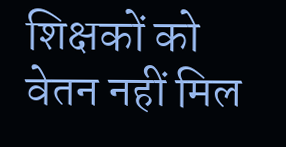शिक्षकों को वेतन नहीं मिल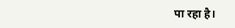पा रहा है।